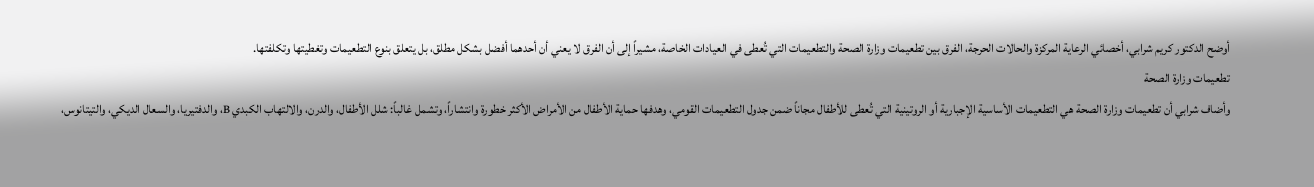أوضح الدكتور كريم شرابي، أخصائي الرعاية المركزة والحالات الحرجة، الفرق بين تطعيمات وزارة الصحة والتطعيمات التي تُعطى في العيادات الخاصة، مشيراً إلى أن الفرق لا يعني أن أحدهما أفضل بشكل مطلق، بل يتعلق بنوع التطعيمات وتغطيتها وتكلفتها.
تطعيمات وزارة الصحة
وأضاف شرابي أن تطعيمات وزارة الصحة هي التطعيمات الأساسية الإجبارية أو الروتينية التي تُعطى للأطفال مجاناً ضمن جدول التطعيمات القومي، وهدفها حماية الأطفال من الأمراض الأكثر خطورة وانتشاراً، وتشمل غالباً: شلل الأطفال، والدرن، والالتهاب الكبدي B، والدفتيريا، والسعال الديكي، والتيتانوس،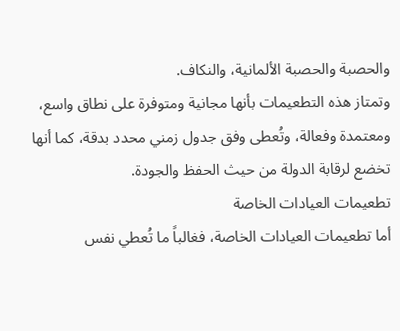والحصبة والحصبة الألمانية، والنكاف.
وتمتاز هذه التطعيمات بأنها مجانية ومتوفرة على نطاق واسع، ومعتمدة وفعالة، وتُعطى وفق جدول زمني محدد بدقة، كما أنها تخضع لرقابة الدولة من حيث الحفظ والجودة.
تطعيمات العيادات الخاصة
أما تطعيمات العيادات الخاصة، فغالباً ما تُعطي نفس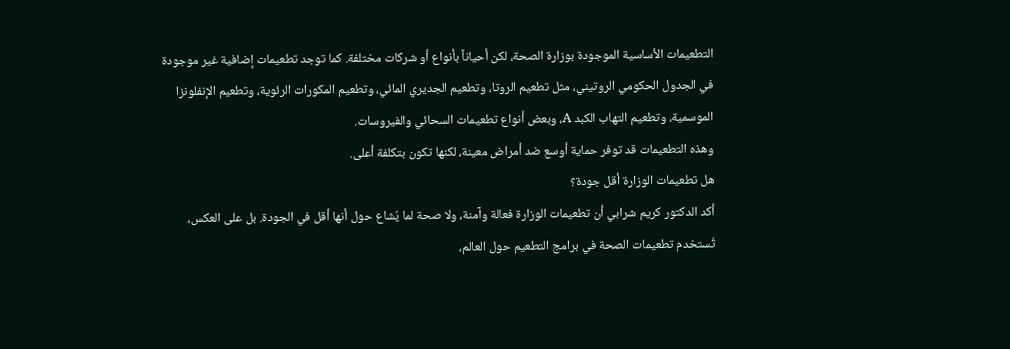التطعيمات الأساسية الموجودة بوزارة الصحة، لكن أحياناً بأنواع أو شركات مختلفة. كما توجد تطعيمات إضافية غير موجودة في الجدول الحكومي الروتيني، مثل تطعيم الروتا، وتطعيم الجديري المائي، وتطعيم المكورات الرئوية، وتطعيم الإنفلونزا الموسمية، وتطعيم التهاب الكبد A، وبعض أنواع تطعيمات السحائي والفيروسات.
وهذه التطعيمات قد توفر حماية أوسع ضد أمراض معينة، لكنها تكون بتكلفة أعلى.
هل تطعيمات الوزارة أقل جودة؟
أكد الدكتور كريم شرابي أن تطعيمات الوزارة فعالة وآمنة، ولا صحة لما يُشاع حول أنها أقل في الجودة. بل على العكس، تُستخدم تطعيمات الصحة في برامج التطعيم حول العالم،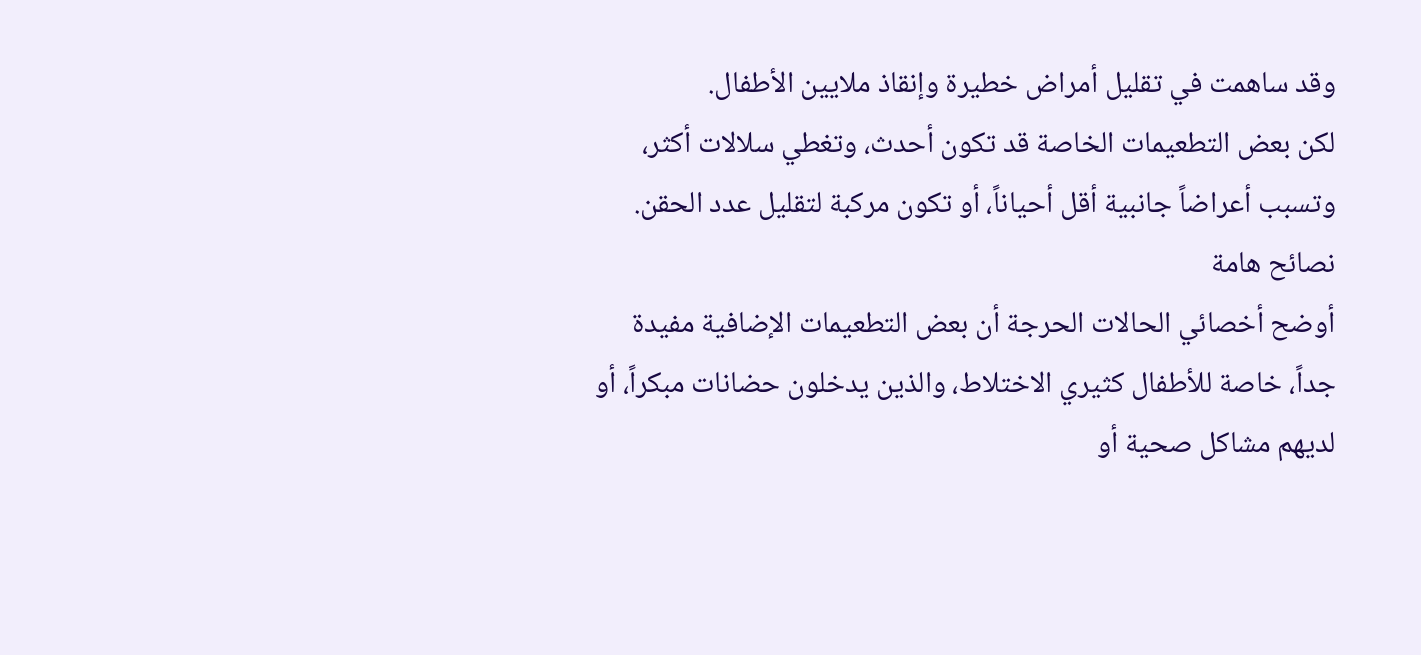وقد ساهمت في تقليل أمراض خطيرة وإنقاذ ملايين الأطفال.
لكن بعض التطعيمات الخاصة قد تكون أحدث، وتغطي سلالات أكثر، وتسبب أعراضاً جانبية أقل أحياناً، أو تكون مركبة لتقليل عدد الحقن.
نصائح هامة
أوضح أخصائي الحالات الحرجة أن بعض التطعيمات الإضافية مفيدة جداً، خاصة للأطفال كثيري الاختلاط، والذين يدخلون حضانات مبكراً، أو لديهم مشاكل صحية أو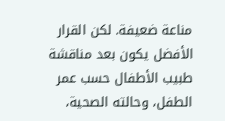مناعة ضعيفة. لكن القرار الأفضل يكون بعد مناقشة طبيب الأطفال حسب عمر الطفل، وحالته الصحية،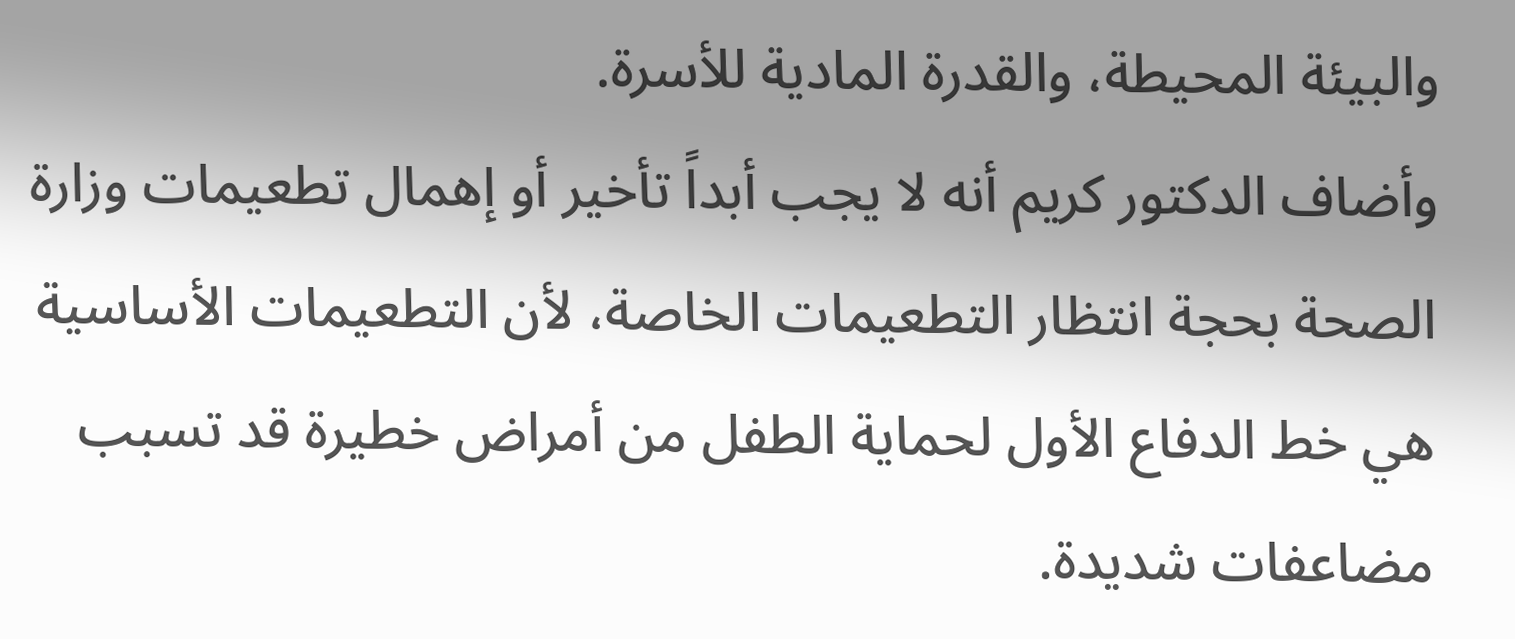والبيئة المحيطة، والقدرة المادية للأسرة.
وأضاف الدكتور كريم أنه لا يجب أبداً تأخير أو إهمال تطعيمات وزارة الصحة بحجة انتظار التطعيمات الخاصة، لأن التطعيمات الأساسية هي خط الدفاع الأول لحماية الطفل من أمراض خطيرة قد تسبب مضاعفات شديدة.